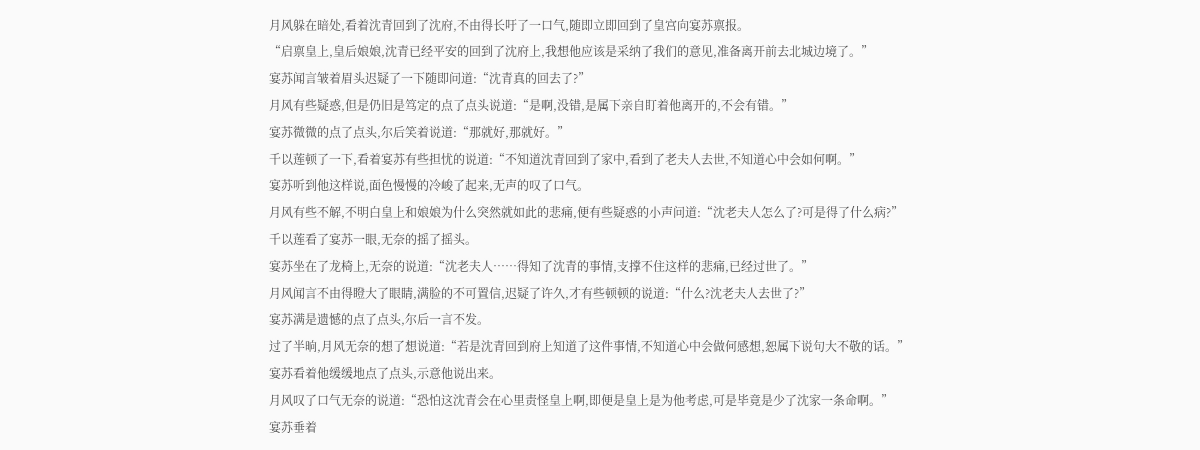月风躲在暗处,看着沈青回到了沈府,不由得长吁了一口气,随即立即回到了皇宫向宴苏禀报。
“启禀皇上,皇后娘娘,沈青已经平安的回到了沈府上,我想他应该是采纳了我们的意见,准备离开前去北城边境了。”
宴苏闻言皱着眉头迟疑了一下随即问道:“沈青真的回去了?”
月风有些疑惑,但是仍旧是笃定的点了点头说道:“是啊,没错,是属下亲自盯着他离开的,不会有错。”
宴苏微微的点了点头,尔后笑着说道:“那就好,那就好。”
千以莲顿了一下,看着宴苏有些担忧的说道:“不知道沈青回到了家中,看到了老夫人去世,不知道心中会如何啊。”
宴苏听到他这样说,面色慢慢的冷峻了起来,无声的叹了口气。
月风有些不解,不明白皇上和娘娘为什么突然就如此的悲痛,便有些疑惑的小声问道:“沈老夫人怎么了?可是得了什么病?”
千以莲看了宴苏一眼,无奈的摇了摇头。
宴苏坐在了龙椅上,无奈的说道:“沈老夫人……得知了沈青的事情,支撑不住这样的悲痛,已经过世了。”
月风闻言不由得瞪大了眼睛,满脸的不可置信,迟疑了许久,才有些顿顿的说道:“什么?沈老夫人去世了?”
宴苏满是遗憾的点了点头,尔后一言不发。
过了半晌,月风无奈的想了想说道:“若是沈青回到府上知道了这件事情,不知道心中会做何感想,恕属下说句大不敬的话。”
宴苏看着他缓缓地点了点头,示意他说出来。
月风叹了口气无奈的说道:“恐怕这沈青会在心里责怪皇上啊,即便是皇上是为他考虑,可是毕竟是少了沈家一条命啊。”
宴苏垂着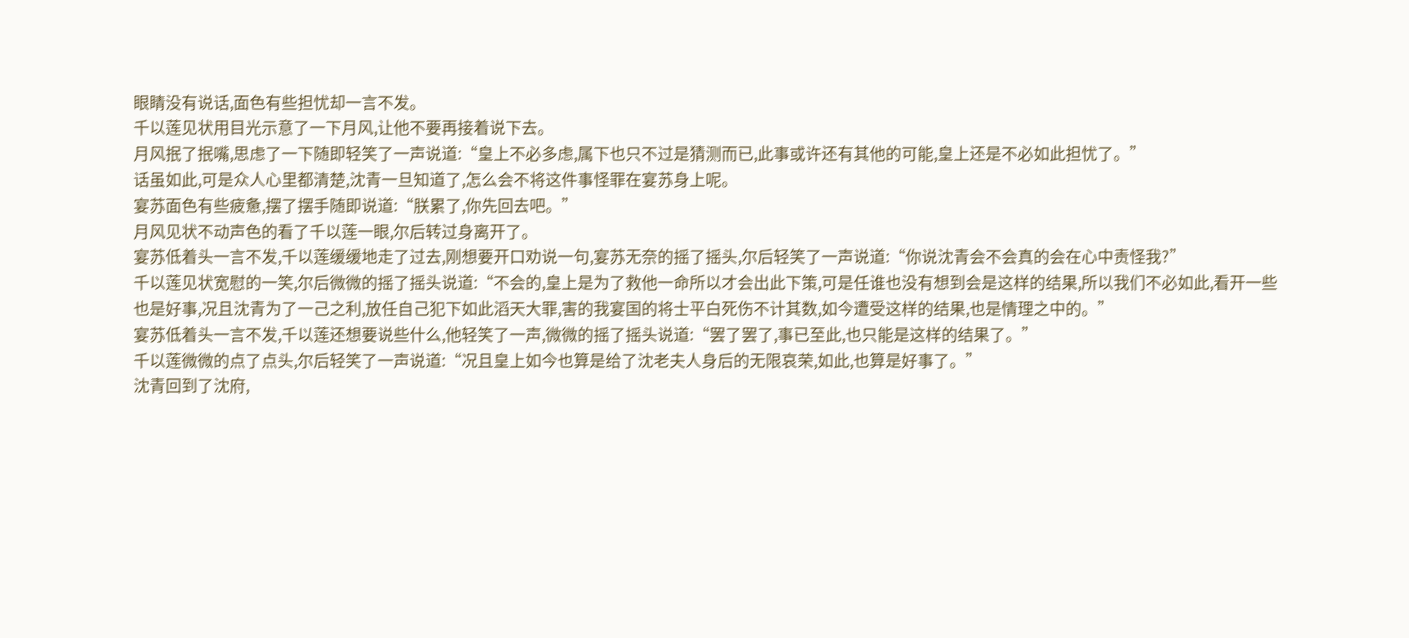眼睛没有说话,面色有些担忧却一言不发。
千以莲见状用目光示意了一下月风,让他不要再接着说下去。
月风抿了抿嘴,思虑了一下随即轻笑了一声说道:“皇上不必多虑,属下也只不过是猜测而已,此事或许还有其他的可能,皇上还是不必如此担忧了。”
话虽如此,可是众人心里都清楚,沈青一旦知道了,怎么会不将这件事怪罪在宴苏身上呢。
宴苏面色有些疲惫,摆了摆手随即说道:“朕累了,你先回去吧。”
月风见状不动声色的看了千以莲一眼,尔后转过身离开了。
宴苏低着头一言不发,千以莲缓缓地走了过去,刚想要开口劝说一句,宴苏无奈的摇了摇头,尔后轻笑了一声说道:“你说沈青会不会真的会在心中责怪我?”
千以莲见状宽慰的一笑,尔后微微的摇了摇头说道:“不会的,皇上是为了救他一命所以才会出此下策,可是任谁也没有想到会是这样的结果,所以我们不必如此,看开一些也是好事,况且沈青为了一己之利,放任自己犯下如此滔天大罪,害的我宴国的将士平白死伤不计其数,如今遭受这样的结果,也是情理之中的。”
宴苏低着头一言不发,千以莲还想要说些什么,他轻笑了一声,微微的摇了摇头说道:“罢了罢了,事已至此,也只能是这样的结果了。”
千以莲微微的点了点头,尔后轻笑了一声说道:“况且皇上如今也算是给了沈老夫人身后的无限哀荣,如此,也算是好事了。”
沈青回到了沈府,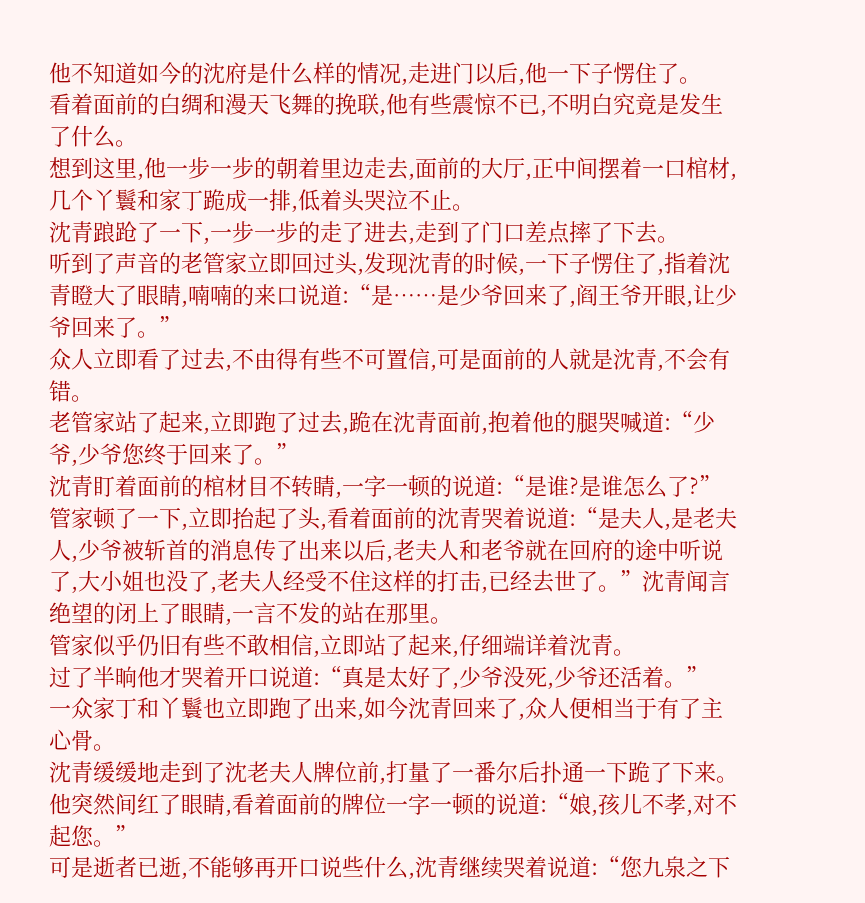他不知道如今的沈府是什么样的情况,走进门以后,他一下子愣住了。
看着面前的白绸和漫天飞舞的挽联,他有些震惊不已,不明白究竟是发生了什么。
想到这里,他一步一步的朝着里边走去,面前的大厅,正中间摆着一口棺材,几个丫鬟和家丁跪成一排,低着头哭泣不止。
沈青踉跄了一下,一步一步的走了进去,走到了门口差点摔了下去。
听到了声音的老管家立即回过头,发现沈青的时候,一下子愣住了,指着沈青瞪大了眼睛,喃喃的来口说道:“是……是少爷回来了,阎王爷开眼,让少爷回来了。”
众人立即看了过去,不由得有些不可置信,可是面前的人就是沈青,不会有错。
老管家站了起来,立即跑了过去,跪在沈青面前,抱着他的腿哭喊道:“少爷,少爷您终于回来了。”
沈青盯着面前的棺材目不转睛,一字一顿的说道:“是谁?是谁怎么了?”
管家顿了一下,立即抬起了头,看着面前的沈青哭着说道:“是夫人,是老夫人,少爷被斩首的消息传了出来以后,老夫人和老爷就在回府的途中听说了,大小姐也没了,老夫人经受不住这样的打击,已经去世了。”沈青闻言绝望的闭上了眼睛,一言不发的站在那里。
管家似乎仍旧有些不敢相信,立即站了起来,仔细端详着沈青。
过了半晌他才哭着开口说道:“真是太好了,少爷没死,少爷还活着。”
一众家丁和丫鬟也立即跑了出来,如今沈青回来了,众人便相当于有了主心骨。
沈青缓缓地走到了沈老夫人牌位前,打量了一番尔后扑通一下跪了下来。
他突然间红了眼睛,看着面前的牌位一字一顿的说道:“娘,孩儿不孝,对不起您。”
可是逝者已逝,不能够再开口说些什么,沈青继续哭着说道:“您九泉之下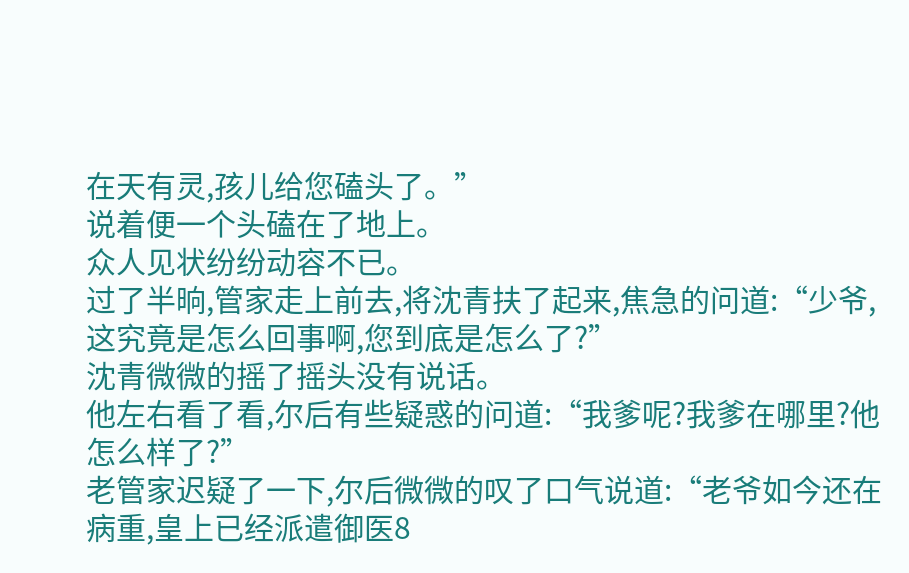在天有灵,孩儿给您磕头了。”
说着便一个头磕在了地上。
众人见状纷纷动容不已。
过了半晌,管家走上前去,将沈青扶了起来,焦急的问道:“少爷,这究竟是怎么回事啊,您到底是怎么了?”
沈青微微的摇了摇头没有说话。
他左右看了看,尔后有些疑惑的问道:“我爹呢?我爹在哪里?他怎么样了?”
老管家迟疑了一下,尔后微微的叹了口气说道:“老爷如今还在病重,皇上已经派遣御医8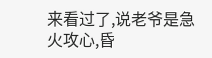来看过了,说老爷是急火攻心,昏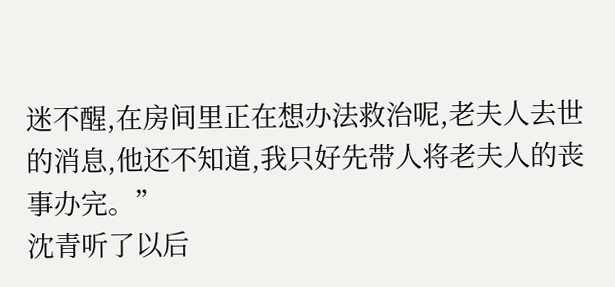迷不醒,在房间里正在想办法救治呢,老夫人去世的消息,他还不知道,我只好先带人将老夫人的丧事办完。”
沈青听了以后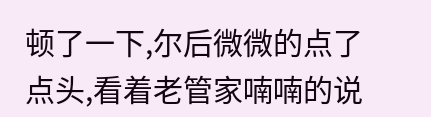顿了一下,尔后微微的点了点头,看着老管家喃喃的说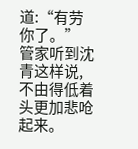道:“有劳你了。”
管家听到沈青这样说,不由得低着头更加悲呛起来。